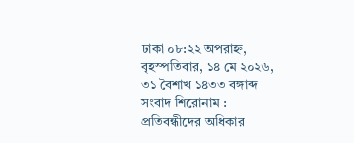ঢাকা ০৮:২২ অপরাহ্ন, বৃহস্পতিবার, ১৪ মে ২০২৬, ৩১ বৈশাখ ১৪৩৩ বঙ্গাব্দ
সংবাদ শিরোনাম :
প্রতিবন্ধীদের অধিকার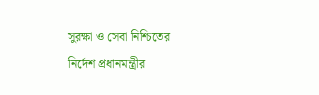সুরক্ষা ও সেবা নিশ্চিতের নির্দেশ প্রধানমন্ত্রীর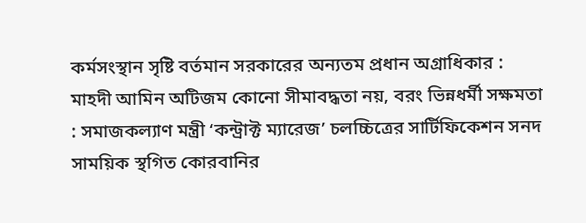কর্মসংস্থান সৃষ্টি বর্তমান সরকারের অন্যতম প্রধান অগ্রাধিকার : মাহদী আমিন অটিজম কোনো সীমাবদ্ধতা নয়, বরং ভিন্নধর্মী সক্ষমতা : সমাজকল্যাণ মন্ত্রী ‘কন্ট্রাক্ট ম্যারেজ’ চলচ্চিত্রের সার্টিফিকেশন সনদ সাময়িক স্থগিত কোরবানির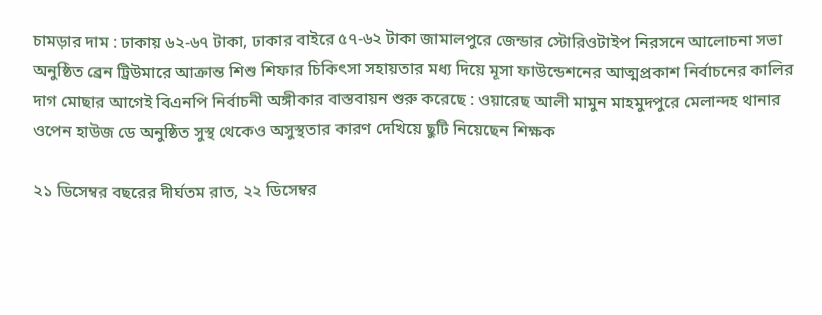চামড়ার দাম : ঢাকায় ৬২-৬৭ টাকা, ঢাকার বাইরে ৫৭-৬২ টাকা জামালপুরে জেন্ডার স্টোরিওটাইপ নিরসনে আলোচনা সভা অনুষ্ঠিত ব্রেন ট্রিউমারে আক্রান্ত শিশু শিফার চিকিৎসা সহায়তার মধ্য দিয়ে মূসা ফাউন্ডেশনের আত্মপ্রকাশ নির্বাচনের কালির দাগ মোছার আগেই বিএনপি নির্বাচনী অঙ্গীকার বাস্তবায়ন শুরু করেছে : ওয়ারেছ আলী মামুন মাহমুদপুরে মেলান্দহ থানার ওপেন হাউজ ডে অনুষ্ঠিত সুস্থ থেকেও অসুস্থতার কারণ দেখিয়ে ছুটি নিয়েছেন শিক্ষক

২১ ডিসেম্বর বছরের দীর্ঘতম রাত, ২২ ডিসেম্বর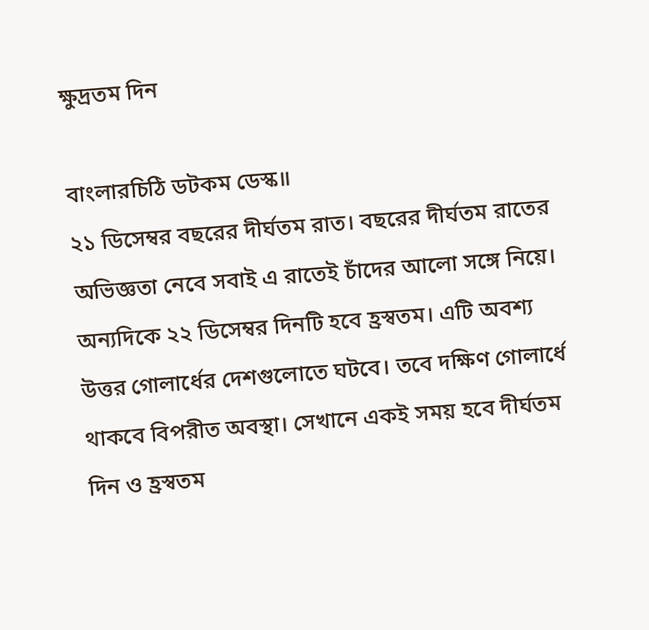ক্ষুদ্রতম দিন

বাংলারচিঠি ডটকম ডেস্ক॥
২১ ডিসেম্বর বছরের দীর্ঘতম রাত। বছরের দীর্ঘতম রাতের অভিজ্ঞতা নেবে সবাই এ রাতেই চাঁদের আলো সঙ্গে নিয়ে। অন্যদিকে ২২ ডিসেম্বর দিনটি হবে হ্রস্বতম। এটি অবশ্য উত্তর গোলার্ধের দেশগুলোতে ঘটবে। তবে দক্ষিণ গোলার্ধে থাকবে বিপরীত অবস্থা। সেখানে একই সময় হবে দীর্ঘতম দিন ও হ্রস্বতম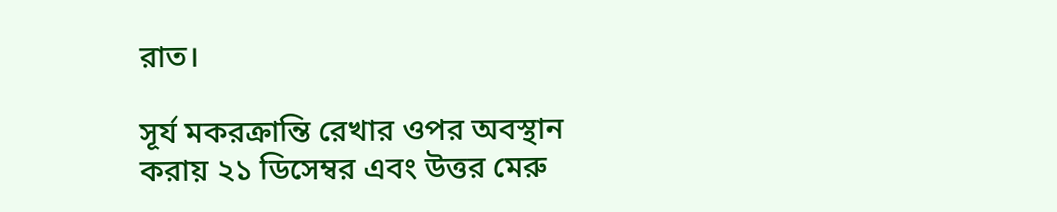রাত।

সূর্য মকরক্রান্তি রেখার ওপর অবস্থান করায় ২১ ডিসেম্বর এবং উত্তর মেরু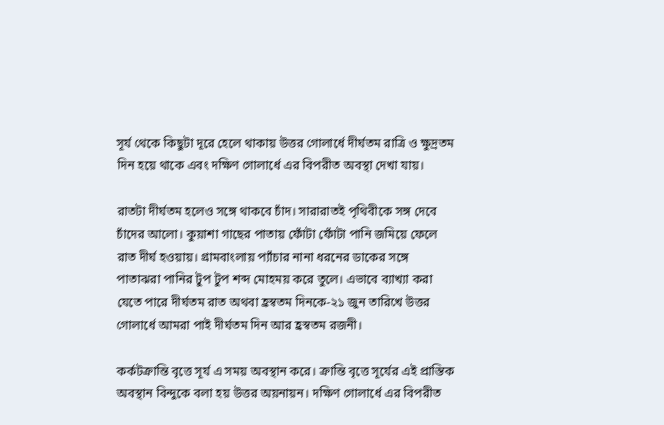সূর্য থেকে কিছুটা দূরে হেলে থাকায় উত্তর গোলার্ধে দীর্ঘতম রাত্রি ও ক্ষুদ্রতম দিন হয়ে থাকে এবং দক্ষিণ গোলার্ধে এর বিপরীত অবস্থা দেখা যায়।

রাতটা দীর্ঘতম হলেও সঙ্গে থাকবে চাঁদ। সারারাতই পৃথিবীকে সঙ্গ দেবে চাঁদের আলো। কুয়াশা গাছের পাতায় ফোঁটা ফোঁটা পানি জমিয়ে ফেলে রাত দীর্ঘ হওয়ায়। গ্রামবাংলায় প্যাঁচার নানা ধরনের ডাকের সঙ্গে পাতাঝরা পানির টুপ টুপ শব্দ মোহময় করে তুলে। এভাবে ব্যাখ্যা করা যেতে পারে দীর্ঘতম রাত অথবা হ্রস্বতম দিনকে-২১ জুন তারিখে উত্তর গোলার্ধে আমরা পাই দীর্ঘতম দিন আর হ্রস্বতম রজনী।

কর্কটক্রান্তি বৃত্তে সূর্য এ সময় অবস্থান করে। ক্রান্তি বৃত্তে সূর্যের এই প্রান্তিক অবস্থান বিন্দুকে বলা হয় উত্তর অয়নায়ন। দক্ষিণ গোলার্ধে এর বিপরীত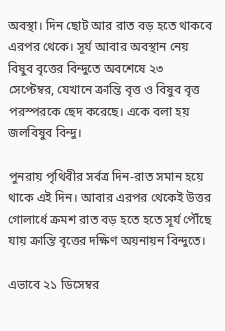অবস্থা। দিন ছোট আর রাত বড় হতে থাকবে এরপর থেকে। সূর্য আবার অবস্থান নেয় বিষুব বৃত্তের বিন্দুতে অবশেষে ২৩ সেপ্টেম্বর, যেখানে ক্রান্তি বৃত্ত ও বিষুব বৃত্ত পরস্পরকে ছেদ করেছে। একে বলা হয় জলবিষুব বিন্দু।

পুনরায় পৃথিবীর সর্বত্র দিন-রাত সমান হয়ে থাকে এই দিন। আবার এরপর থেকেই উত্তর গোলার্ধে ক্রমশ রাত বড় হতে হতে সূর্য পৌঁছে যায় ক্রান্তি বৃত্তের দক্ষিণ অয়নায়ন বিন্দুতে।

এভাবে ২১ ডিসেম্বর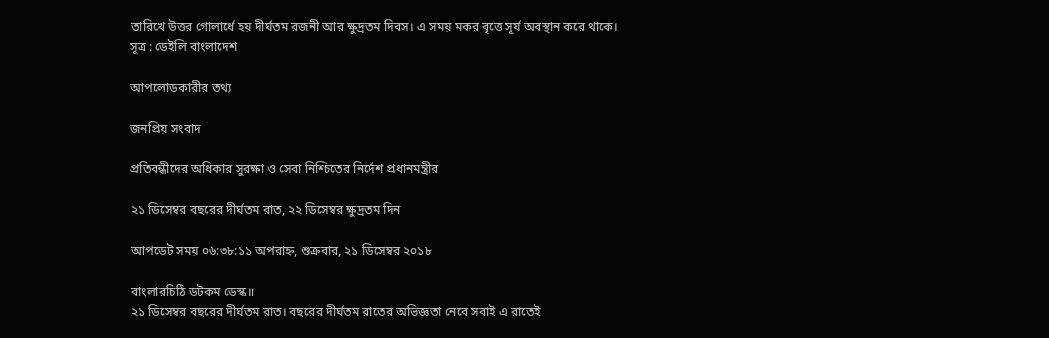তারিখে উত্তর গোলার্ধে হয় দীর্ঘতম রজনী আর ক্ষুদ্রতম দিবস। এ সময় মকর বৃত্তে সূর্য অবস্থান করে থাকে।
সূত্র : ডেইলি বাংলাদেশ

আপলোডকারীর তথ্য

জনপ্রিয় সংবাদ

প্রতিবন্ধীদের অধিকার সুরক্ষা ও সেবা নিশ্চিতের নির্দেশ প্রধানমন্ত্রীর

২১ ডিসেম্বর বছরের দীর্ঘতম রাত, ২২ ডিসেম্বর ক্ষুদ্রতম দিন

আপডেট সময় ০৬:৩৮:১১ অপরাহ্ন, শুক্রবার, ২১ ডিসেম্বর ২০১৮

বাংলারচিঠি ডটকম ডেস্ক॥
২১ ডিসেম্বর বছরের দীর্ঘতম রাত। বছরের দীর্ঘতম রাতের অভিজ্ঞতা নেবে সবাই এ রাতেই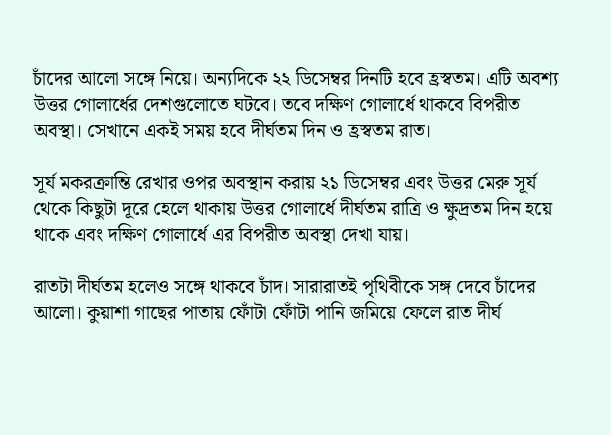চাঁদের আলো সঙ্গে নিয়ে। অন্যদিকে ২২ ডিসেম্বর দিনটি হবে হ্রস্বতম। এটি অবশ্য উত্তর গোলার্ধের দেশগুলোতে ঘটবে। তবে দক্ষিণ গোলার্ধে থাকবে বিপরীত অবস্থা। সেখানে একই সময় হবে দীর্ঘতম দিন ও হ্রস্বতম রাত।

সূর্য মকরক্রান্তি রেখার ওপর অবস্থান করায় ২১ ডিসেম্বর এবং উত্তর মেরু সূর্য থেকে কিছুটা দূরে হেলে থাকায় উত্তর গোলার্ধে দীর্ঘতম রাত্রি ও ক্ষুদ্রতম দিন হয়ে থাকে এবং দক্ষিণ গোলার্ধে এর বিপরীত অবস্থা দেখা যায়।

রাতটা দীর্ঘতম হলেও সঙ্গে থাকবে চাঁদ। সারারাতই পৃথিবীকে সঙ্গ দেবে চাঁদের আলো। কুয়াশা গাছের পাতায় ফোঁটা ফোঁটা পানি জমিয়ে ফেলে রাত দীর্ঘ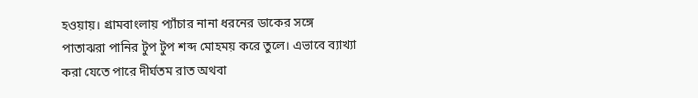হওয়ায়। গ্রামবাংলায় প্যাঁচার নানা ধরনের ডাকের সঙ্গে পাতাঝরা পানির টুপ টুপ শব্দ মোহময় করে তুলে। এভাবে ব্যাখ্যা করা যেতে পারে দীর্ঘতম রাত অথবা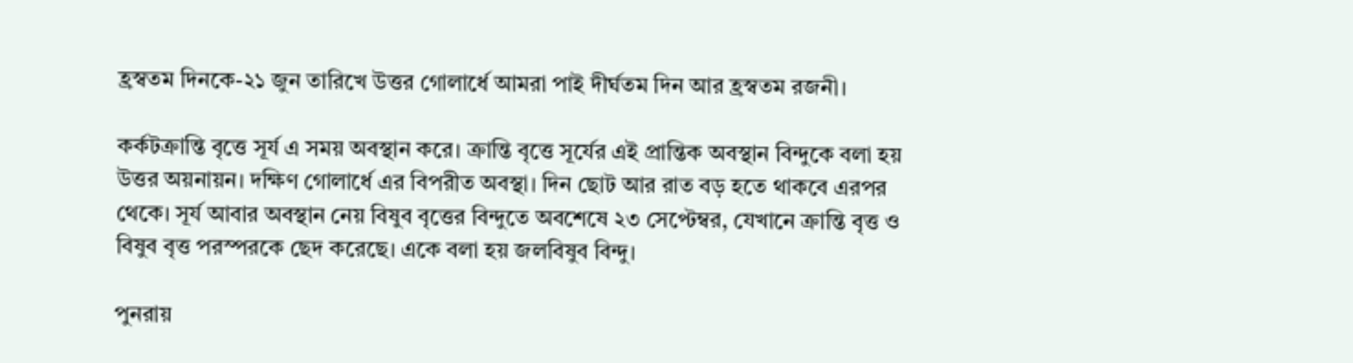হ্রস্বতম দিনকে-২১ জুন তারিখে উত্তর গোলার্ধে আমরা পাই দীর্ঘতম দিন আর হ্রস্বতম রজনী।

কর্কটক্রান্তি বৃত্তে সূর্য এ সময় অবস্থান করে। ক্রান্তি বৃত্তে সূর্যের এই প্রান্তিক অবস্থান বিন্দুকে বলা হয় উত্তর অয়নায়ন। দক্ষিণ গোলার্ধে এর বিপরীত অবস্থা। দিন ছোট আর রাত বড় হতে থাকবে এরপর থেকে। সূর্য আবার অবস্থান নেয় বিষুব বৃত্তের বিন্দুতে অবশেষে ২৩ সেপ্টেম্বর, যেখানে ক্রান্তি বৃত্ত ও বিষুব বৃত্ত পরস্পরকে ছেদ করেছে। একে বলা হয় জলবিষুব বিন্দু।

পুনরায়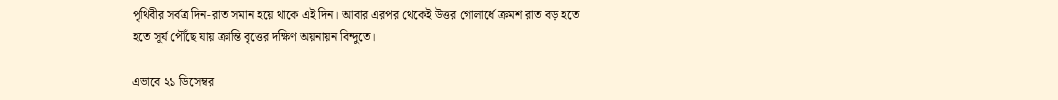পৃথিবীর সর্বত্র দিন-রাত সমান হয়ে থাকে এই দিন। আবার এরপর থেকেই উত্তর গোলার্ধে ক্রমশ রাত বড় হতে হতে সূর্য পৌঁছে যায় ক্রান্তি বৃত্তের দক্ষিণ অয়নায়ন বিন্দুতে।

এভাবে ২১ ডিসেম্বর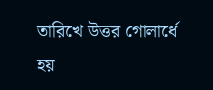তারিখে উত্তর গোলার্ধে হয়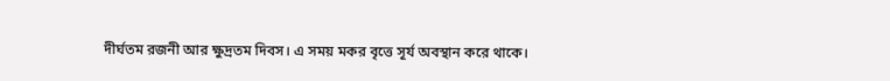দীর্ঘতম রজনী আর ক্ষুদ্রতম দিবস। এ সময় মকর বৃত্তে সূর্য অবস্থান করে থাকে।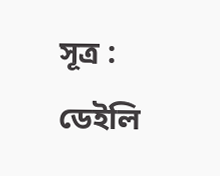সূত্র : ডেইলি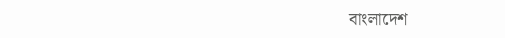বাংলাদেশ